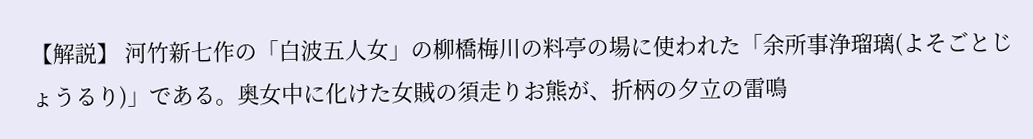【解説】 河竹新七作の「白波五人女」の柳橋梅川の料亭の場に使われた「余所事浄瑠璃(よそごとじょうるり)」である。奥女中に化けた女賊の須走りお熊が、折柄の夕立の雷鳴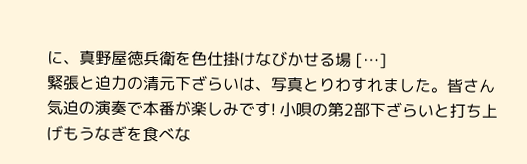に、真野屋徳兵衛を色仕掛けなびかせる場 […]
緊張と迫力の清元下ざらいは、写真とりわすれました。皆さん気迫の演奏で本番が楽しみです! 小唄の第2部下ざらいと打ち上げもうなぎを食べな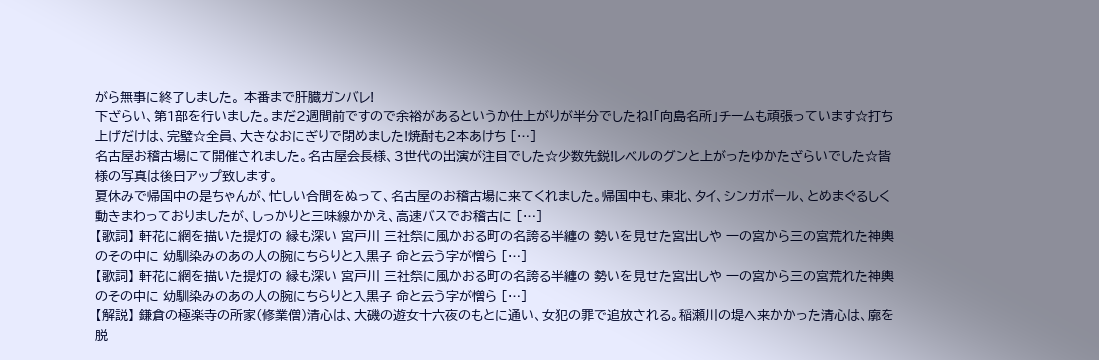がら無事に終了しました。 本番まで肝臓ガンバレ!
下ざらい、第1部を行いました。まだ2週間前ですので余裕があるというか仕上がりが半分でしたね!「向島名所」チームも頑張っています☆打ち上げだけは、完璧☆全員、大きなおにぎりで閉めました!焼酎も2本あけち […]
名古屋お稽古場にて開催されました。名古屋会長様、3世代の出演が注目でした☆少数先鋭!レベルのグンと上がったゆかたざらいでした☆皆様の写真は後日アップ致します。
夏休みで帰国中の是ちゃんが、忙しい合間をぬって、名古屋のお稽古場に来てくれました。帰国中も、東北、タイ、シンガポール、とめまぐるしく動きまわっておりましたが、しっかりと三味線かかえ、高速バスでお稽古に […]
【歌詞】 軒花に網を描いた提灯の 縁も深い 宮戸川 三社祭に風かおる町の名誇る半纏の 勢いを見せた宮出しや 一の宮から三の宮荒れた神輿のその中に 幼馴染みのあの人の腕にちらりと入黒子 命と云う字が憎ら […]
【歌詞】 軒花に網を描いた提灯の 縁も深い 宮戸川 三社祭に風かおる町の名誇る半纏の 勢いを見せた宮出しや 一の宮から三の宮荒れた神輿のその中に 幼馴染みのあの人の腕にちらりと入黒子 命と云う字が憎ら […]
【解説】 鎌倉の極楽寺の所家(修業僧)清心は、大磯の遊女十六夜のもとに通い、女犯の罪で追放される。稲瀬川の堤へ来かかった清心は、廓を脱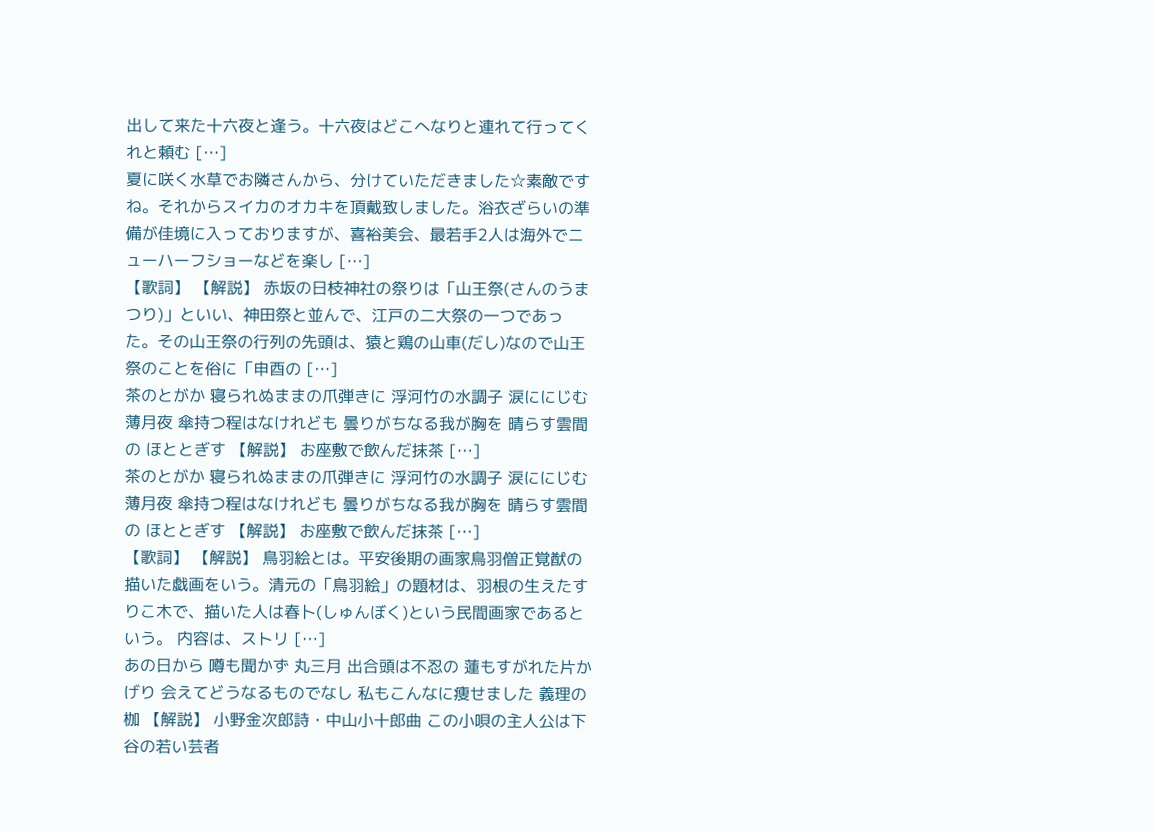出して来た十六夜と逢う。十六夜はどこへなりと連れて行ってくれと頼む […]
夏に咲く水草でお隣さんから、分けていただきました☆素敵ですね。それからスイカのオカキを頂戴致しました。浴衣ざらいの準備が佳境に入っておりますが、喜裕美会、最若手2人は海外でニューハーフショーなどを楽し […]
【歌詞】 【解説】 赤坂の日枝神社の祭りは「山王祭(さんのうまつり)」といい、神田祭と並んで、江戸の二大祭の一つであった。その山王祭の行列の先頭は、猿と鶏の山車(だし)なので山王祭のことを俗に「申酉の […]
茶のとがか 寝られぬままの爪弾きに 浮河竹の水調子 涙ににじむ薄月夜 傘持つ程はなけれども 曇りがちなる我が胸を 晴らす雲間の ほととぎす 【解説】 お座敷で飲んだ抹茶 […]
茶のとがか 寝られぬままの爪弾きに 浮河竹の水調子 涙ににじむ薄月夜 傘持つ程はなけれども 曇りがちなる我が胸を 晴らす雲間の ほととぎす 【解説】 お座敷で飲んだ抹茶 […]
【歌詞】 【解説】 鳥羽絵とは。平安後期の画家鳥羽僧正覚猷の描いた戯画をいう。清元の「鳥羽絵」の題材は、羽根の生えたすりこ木で、描いた人は春卜(しゅんぼく)という民間画家であるという。 内容は、ストリ […]
あの日から 噂も聞かず 丸三月 出合頭は不忍の 蓮もすがれた片かげり 会えてどうなるものでなし 私もこんなに痩せました 義理の枷 【解説】 小野金次郎詩・中山小十郎曲 この小唄の主人公は下谷の若い芸者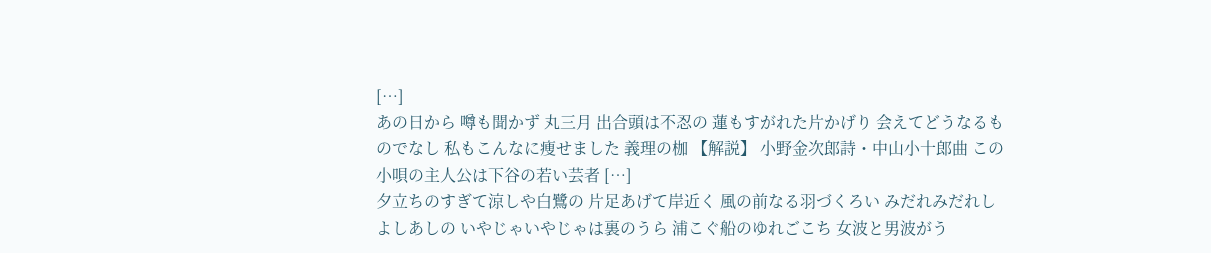[…]
あの日から 噂も聞かず 丸三月 出合頭は不忍の 蓮もすがれた片かげり 会えてどうなるものでなし 私もこんなに痩せました 義理の枷 【解説】 小野金次郎詩・中山小十郎曲 この小唄の主人公は下谷の若い芸者 […]
夕立ちのすぎて涼しや白鷺の 片足あげて岸近く 風の前なる羽づくろい みだれみだれしよしあしの いやじゃいやじゃは裏のうら 浦こぐ船のゆれごこち 女波と男波がう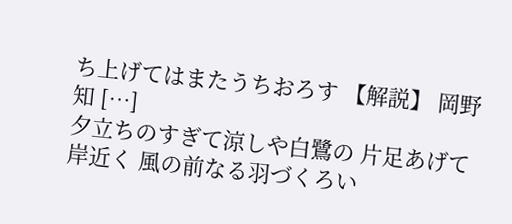ち上げてはまたうちおろす 【解説】 岡野知 […]
夕立ちのすぎて涼しや白鷺の 片足あげて岸近く 風の前なる羽づくろい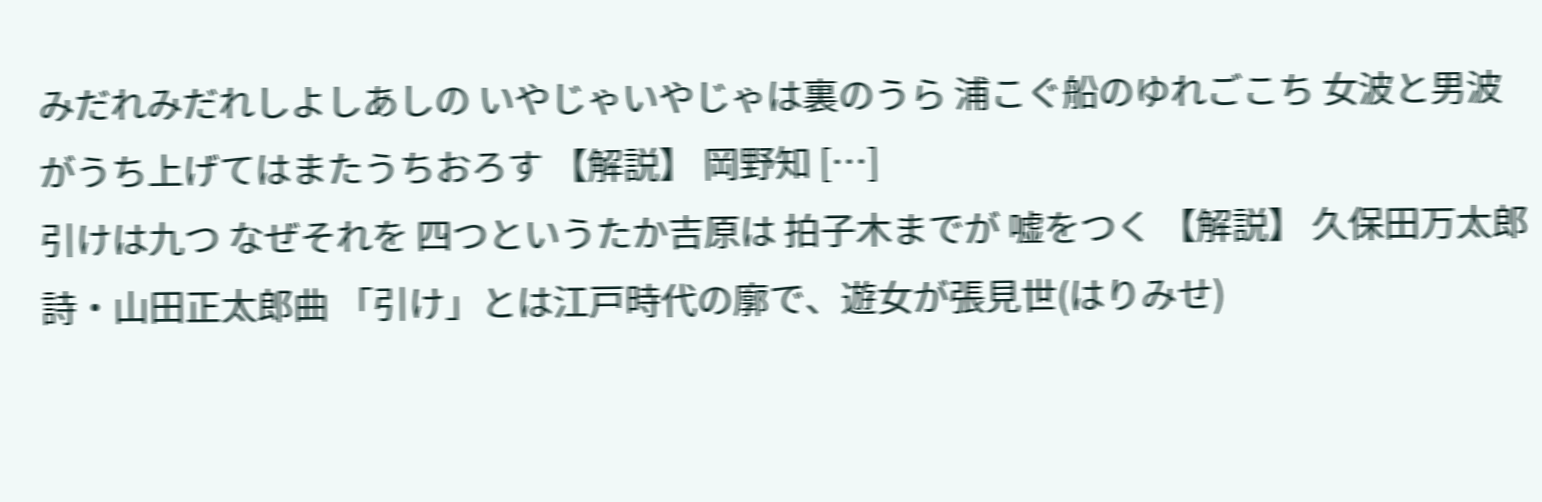みだれみだれしよしあしの いやじゃいやじゃは裏のうら 浦こぐ船のゆれごこち 女波と男波がうち上げてはまたうちおろす 【解説】 岡野知 […]
引けは九つ なぜそれを 四つというたか吉原は 拍子木までが 嘘をつく 【解説】 久保田万太郎詩・山田正太郎曲 「引け」とは江戸時代の廓で、遊女が張見世(はりみせ)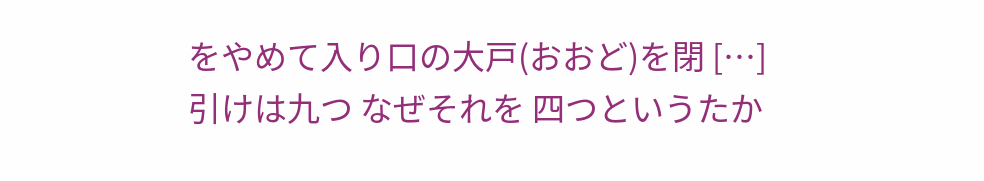をやめて入り口の大戸(おおど)を閉 […]
引けは九つ なぜそれを 四つというたか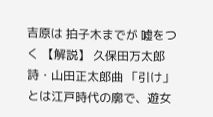吉原は 拍子木までが 嘘をつく 【解説】 久保田万太郎詩・山田正太郎曲 「引け」とは江戸時代の廓で、遊女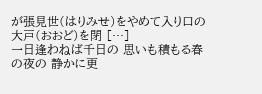が張見世(はりみせ)をやめて入り口の大戸(おおど)を閉 […]
一日逢わねば千日の 思いも積もる春の夜の 静かに更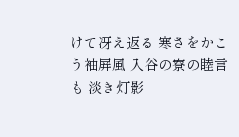けて冴え返る 寒さをかこう袖屏風 入谷の寮の睦言も 淡き灯影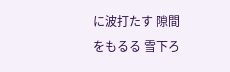に波打たす 隙間をもるる 雪下ろ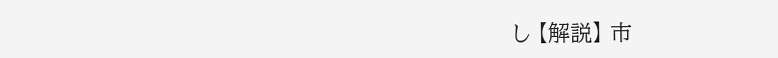し 【解説】 市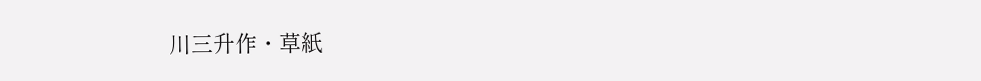川三升作・草紙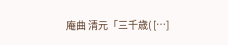庵曲 清元「三千歳( […]